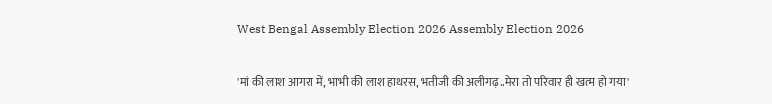West Bengal Assembly Election 2026 Assembly Election 2026

'मां की लाश आगरा में, भाभी की लाश हाथरस, भतीजी की अलीगढ़..मेरा तो परिवार ही खत्म हो गया'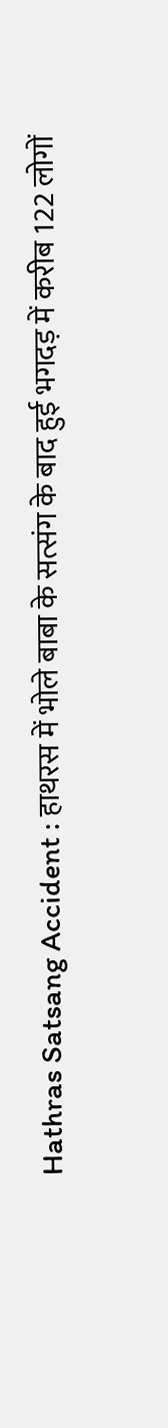Hathras Satsang Accident : हाथरस में भोले बाबा के सत्संग के बाद हुई भगदड़ में करीब 122 लोगों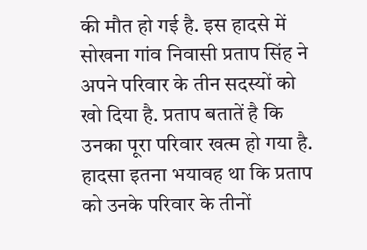की मौत हो गई है. इस हादसे में सोखना गांव निवासी प्रताप सिंह ने अपने परिवार के तीन सदस्यों को खो दिया है. प्रताप बतातें है कि उनका पूरा परिवार खत्म हो गया है. हादसा इतना भयावह था कि प्रताप को उनके परिवार के तीनों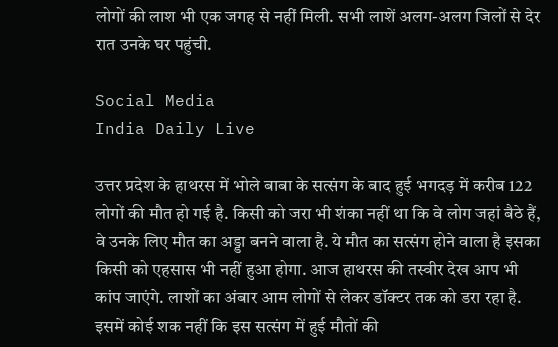लोगों की लाश भी एक जगह से नहीं मिली. सभी लाशें अलग-अलग जिलों से देर रात उनके घर पहुंची.

Social Media
India Daily Live

उत्तर प्रदेश के हाथरस में भोले बाबा के सत्संग के बाद हुई भगदड़ में करीब 122 लोगों की मौत हो गई है. किसी को जरा भी शंका नहीं था कि वे लोग जहां बैठे हैं, वे उनके लिए मौत का अड्डा बनने वाला है. ये मौत का सत्संग होने वाला है इसका किसी को एहसास भी नहीं हुआ होगा. आज हाथरस की तस्वीर देख आप भी कांप जाएंगे. लाशों का अंबार आम लोगों से लेकर डॉक्टर तक को डरा रहा है. इसमें कोई शक नहीं कि इस सत्संग में हुई मौतों की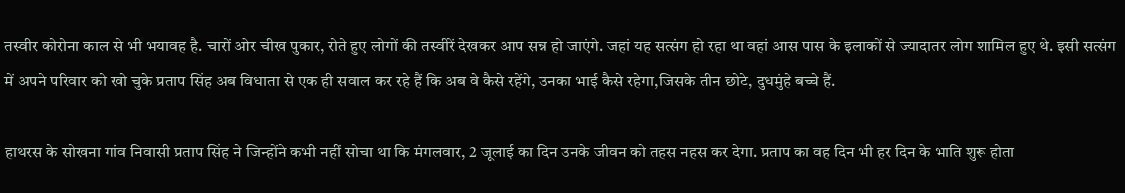तस्वीर कोरोना काल से भी भयावह है. चारों ओर चीख पुकार, रोते हुए लोगों की तस्वीरें देखकर आप सन्न हो जाएंगे. जहां यह सत्संग हो रहा था वहां आस पास के इलाकों से ज्यादातर लोग शामिल हुए थे. इसी सत्संग में अपने परिवार को खो चुके प्रताप सिंह अब विधाता से एक ही सवाल कर रहे हैं कि अब वे कैसे रहेंगे, उनका भाई कैसे रहेगा,जिसके तीन छोटे, दुधमुंहे बच्चे हैं.

हाथरस के सोखना गांव निवासी प्रताप सिंह ने जिन्होंने कभी नहीं सोचा था कि मंगलवार, 2 जूलाई का दिन उनके जीवन को तहस नहस कर देगा. प्रताप का वह दिन भी हर दिन के भाति शुरू होता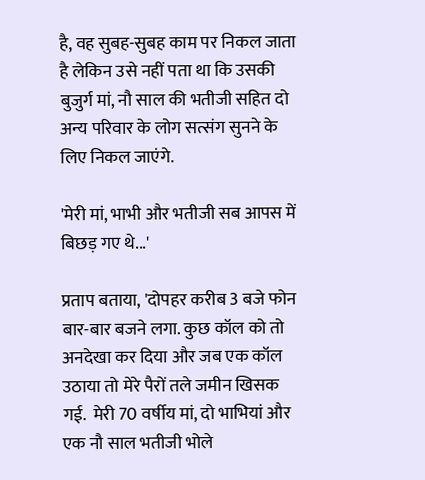है, वह सुबह-सुबह काम पर निकल जाता है लेकिन उसे नहीं पता था कि उसकी बुजुर्ग मां, नौ साल की भतीजी सहित दो अन्य परिवार के लोग सत्संग सुनने के लिए निकल जाएंगे.

'मेरी मां, भाभी और भतीजी सब आपस में बिछड़ गए थे...'

प्रताप बताया, 'दोपहर करीब 3 बजे फोन बार-बार बजने लगा. कुछ कॉल को तो अनदेखा कर दिया और जब एक कॉल उठाया तो मेरे पैरों तले जमीन खिसक गई.  मेरी 70 वर्षीय मां, दो भाभियां और एक नौ साल भतीजी भोले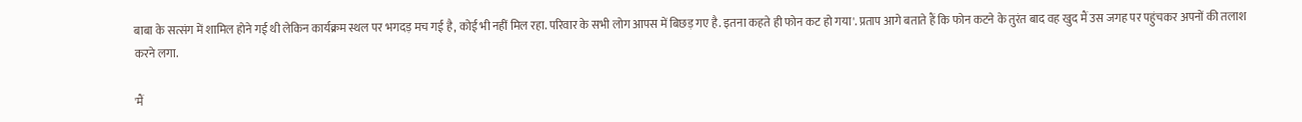बाबा के सत्संग में शामिल होने गई थी लेकिन कार्यक्रम स्थल पर भगदड़ मच गई है, कोई भी नहीं मिल रहा. परिवार के सभी लोग आपस में बिछड़ गए है. इतना कहते ही फोन कट हो गया'. प्रताप आगे बताते हैं कि फोन कटने के तुरंत बाद वह खुद मैं उस जगह पर पहुंचकर अपनों की तलाश करने लगा.

'मैं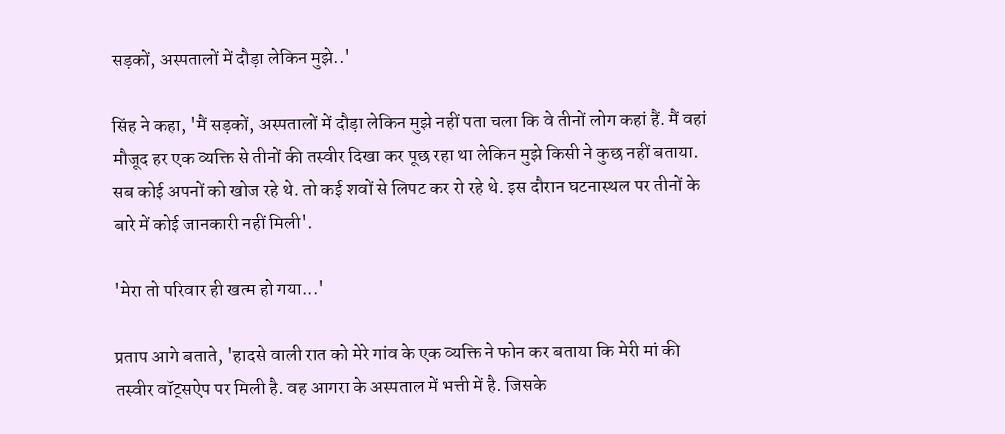सड़कों, अस्पतालों में दौड़ा लेकिन मुझे..'

सिंह ने कहा, 'मैं सड़कों, अस्पतालों में दौड़ा लेकिन मुझे नहीं पता चला कि वे तीनों लोग कहां हैं. मैं वहां मौजूद हर एक व्यक्ति से तीनों की तस्वीर दिखा कर पूछ रहा था लेकिन मुझे किसी ने कुछ नहीं बताया. सब कोई अपनों को खोज रहे थे. तो कई शवों से लिपट कर रो रहे थे. इस दौरान घटनास्थल पर तीनों के बारे में कोई जानकारी नहीं मिली'.

'मेरा तो परिवार ही खत्म हो गया...'

प्रताप आगे बताते, 'हादसे वाली रात को मेरे गांव के एक व्यक्ति ने फोन कर बताया कि मेरी मां की तस्वीर वॉट्सऐप पर मिली है. वह आगरा के अस्पताल में भत्ती में है. जिसके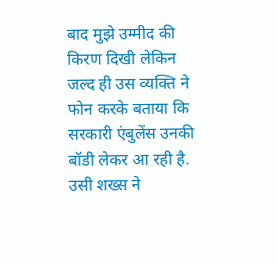बाद मुझे उम्मीद की किरण दिखी लेकिन जल्द ही उस व्यक्ति ने फोन करके बताया कि सरकारी एंबुलेंस उनकी बॉडी लेकर आ रही है. उसी शख्स ने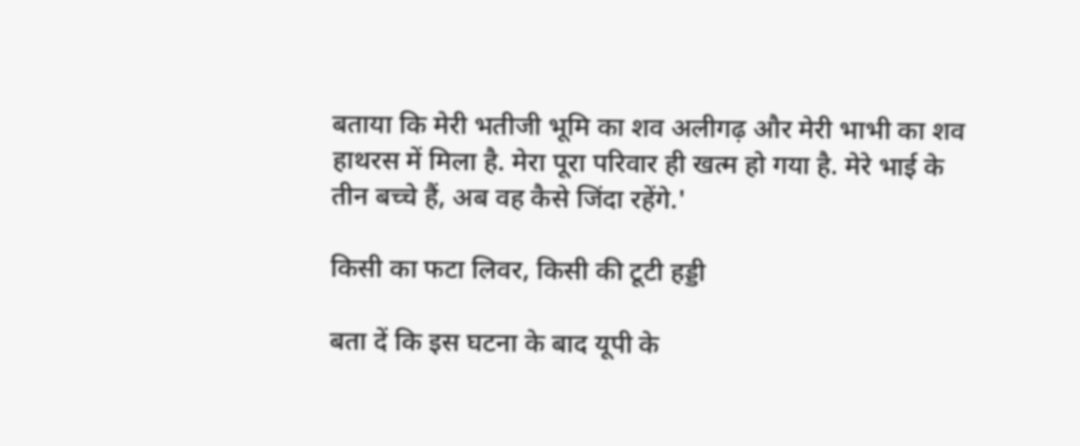बताया कि मेरी भतीजी भूमि का शव अलीगढ़ और मेरी भाभी का शव हाथरस में मिला है. मेरा पूरा परिवार ही खत्म हो गया है. मेरे भाई के तीन बच्चे हैं, अब वह कैसे जिंदा रहेंगे.'

किसी का फटा लिवर, किसी की टूटी हड्डी

बता दें कि इस घटना के बाद यूपी के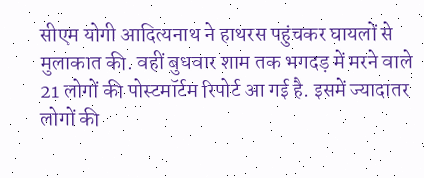सीएम योगी आदित्यनाथ ने हाथरस पहुंचकर घायलों से मुलाकात की. वहीं बुधवार शाम तक भगदड़ में मरने वाले 21 लोगों की पोस्टमॉर्टम रिपोर्ट आ गई है. इसमें ज्यादातर लोगों की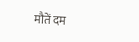मौतें दम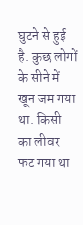घुटने से हुई है. कुछ लोगों के सीने में खून जम गया था. किसी का लीवर फट गया था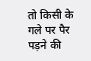तो किसी के गले पर पैर पड़ने की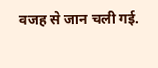वजह से जान चली गई.